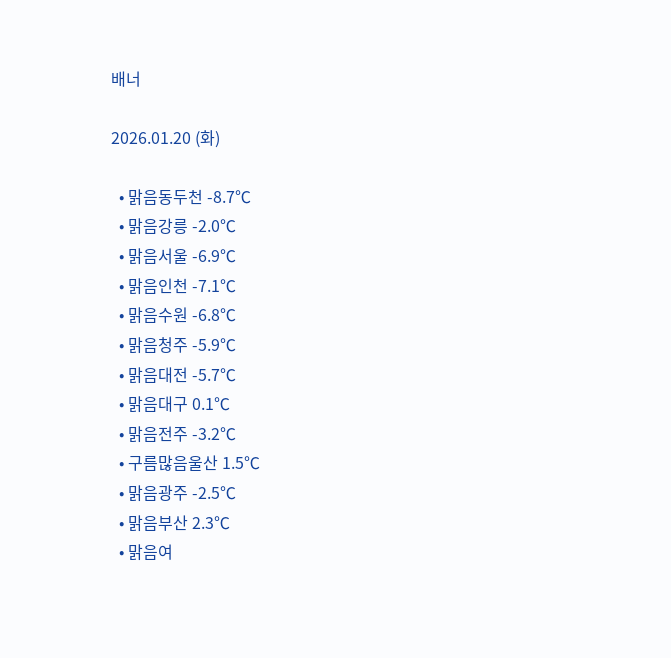배너

2026.01.20 (화)

  • 맑음동두천 -8.7℃
  • 맑음강릉 -2.0℃
  • 맑음서울 -6.9℃
  • 맑음인천 -7.1℃
  • 맑음수원 -6.8℃
  • 맑음청주 -5.9℃
  • 맑음대전 -5.7℃
  • 맑음대구 0.1℃
  • 맑음전주 -3.2℃
  • 구름많음울산 1.5℃
  • 맑음광주 -2.5℃
  • 맑음부산 2.3℃
  • 맑음여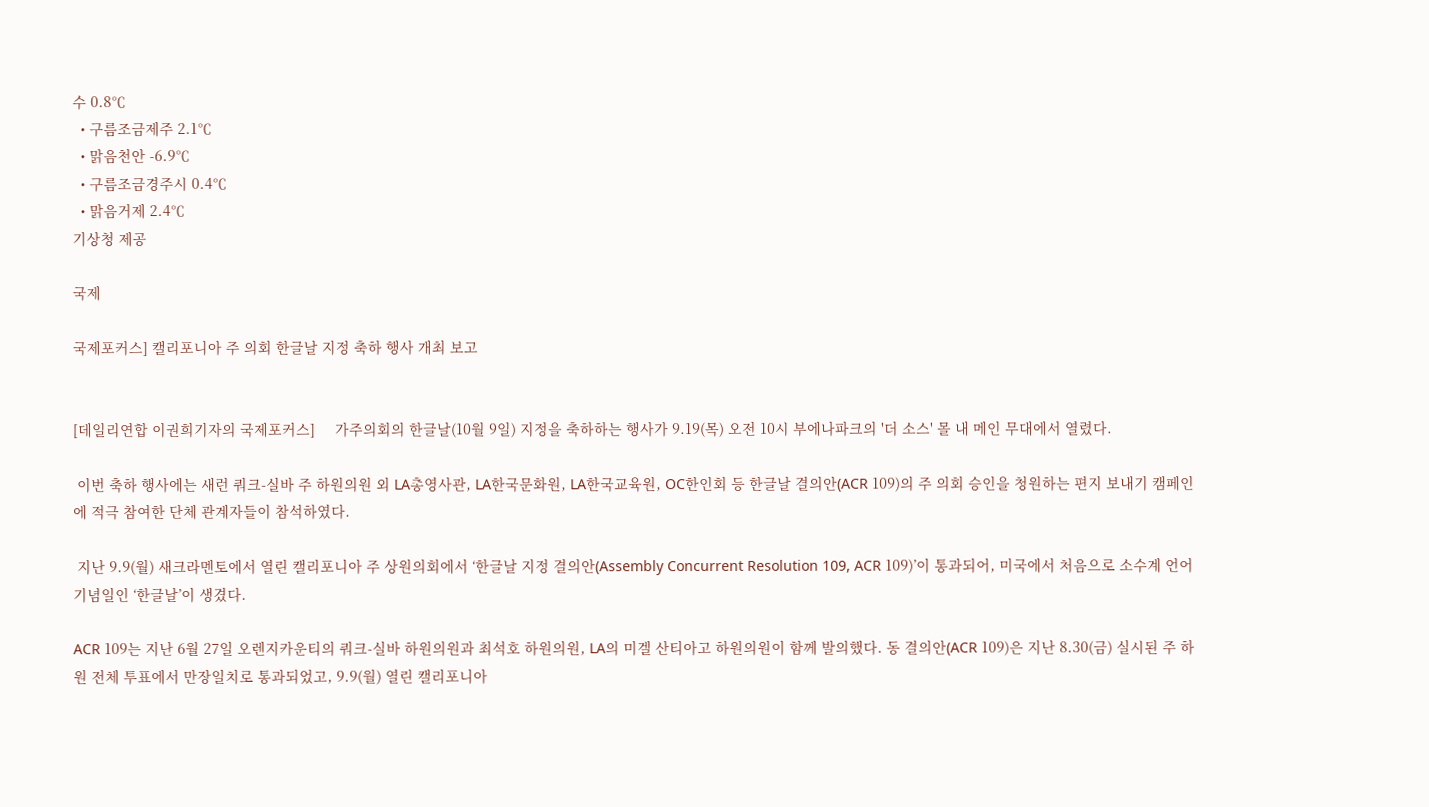수 0.8℃
  • 구름조금제주 2.1℃
  • 맑음천안 -6.9℃
  • 구름조금경주시 0.4℃
  • 맑음거제 2.4℃
기상청 제공

국제

국제포커스] 캘리포니아 주 의회 한글날 지정 축하 행사 개최 보고


[데일리연합 이권희기자의 국제포커스]     가주의회의 한글날(10월 9일) 지정을 축하하는 행사가 9.19(목) 오전 10시 부에나파크의 '더 소스' 몰 내 메인 무대에서 열렸다.

 이번 축하 행사에는 새런 쿼크-실바 주 하원의원 외 LA총영사관, LA한국문화원, LA한국교육원, OC한인회 등 한글날 결의안(ACR 109)의 주 의회 승인을 청원하는 편지 보내기 캠페인에 적극 참여한 단체 관계자들이 참석하였다.

 지난 9.9(월) 새크라멘토에서 열린 캘리포니아 주 상원의회에서 ‘한글날 지정 결의안(Assembly Concurrent Resolution 109, ACR 109)’이 통과되어, 미국에서 처음으로 소수계 언어 기념일인 ‘한글날’이 생겼다.

ACR 109는 지난 6월 27일 오렌지카운티의 쿼크-실바 하원의원과 최석호 하원의원, LA의 미겔 산티아고 하원의원이 함께 발의했다. 동 결의안(ACR 109)은 지난 8.30(금) 실시된 주 하원 전체 투표에서 만장일치로 통과되었고, 9.9(월) 열린 캘리포니아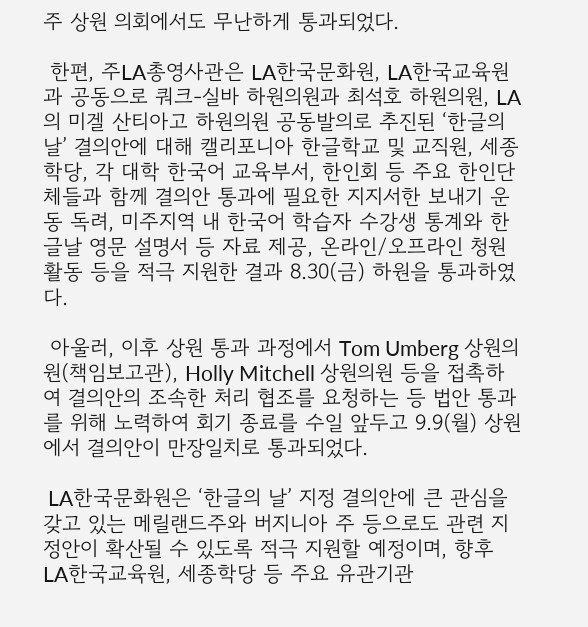주 상원 의회에서도 무난하게 통과되었다.

 한편, 주LA총영사관은 LA한국문화원, LA한국교육원과 공동으로 쿼크-실바 하원의원과 최석호 하원의원, LA의 미겔 산티아고 하원의원 공동발의로 추진된 ‘한글의 날’ 결의안에 대해 캘리포니아 한글학교 및 교직원, 세종학당, 각 대학 한국어 교육부서, 한인회 등 주요 한인단체들과 함께 결의안 통과에 필요한 지지서한 보내기 운동 독려, 미주지역 내 한국어 학습자 수강생 통계와 한글날 영문 설명서 등 자료 제공, 온라인/오프라인 청원 활동 등을 적극 지원한 결과 8.30(금) 하원을 통과하였다.

 아울러, 이후 상원 통과 과정에서 Tom Umberg 상원의원(책임보고관), Holly Mitchell 상원의원 등을 접촉하여 결의안의 조속한 처리 협조를 요청하는 등 법안 통과를 위해 노력하여 회기 종료를 수일 앞두고 9.9(월) 상원에서 결의안이 만장일치로 통과되었다.

 LA한국문화원은 ‘한글의 날’ 지정 결의안에 큰 관심을 갖고 있는 메릴랜드주와 버지니아 주 등으로도 관련 지정안이 확산될 수 있도록 적극 지원할 예정이며, 향후 LA한국교육원, 세종학당 등 주요 유관기관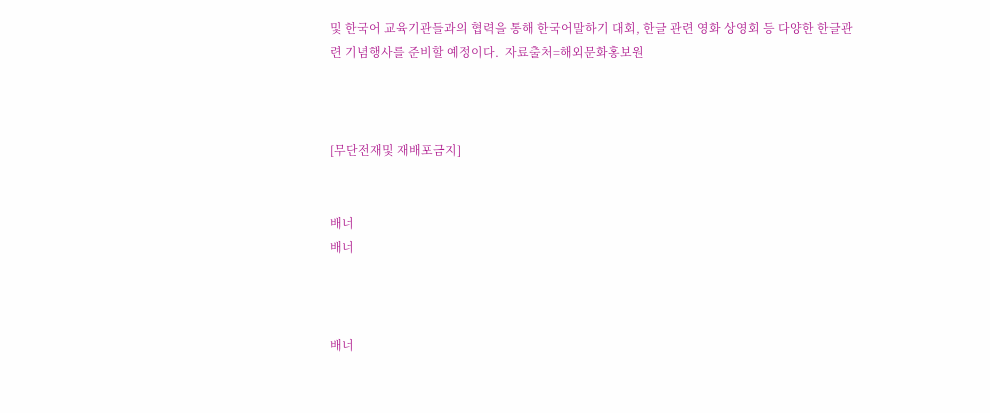및 한국어 교육기관들과의 협력을 통해 한국어말하기 대회, 한글 관련 영화 상영회 등 다양한 한글관련 기념행사를 준비할 예정이다.  자료출처=해외문화홍보원



[무단전재및 재배포금지]


배너
배너



배너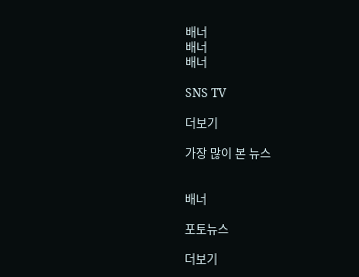배너
배너
배너

SNS TV

더보기

가장 많이 본 뉴스


배너

포토뉴스

더보기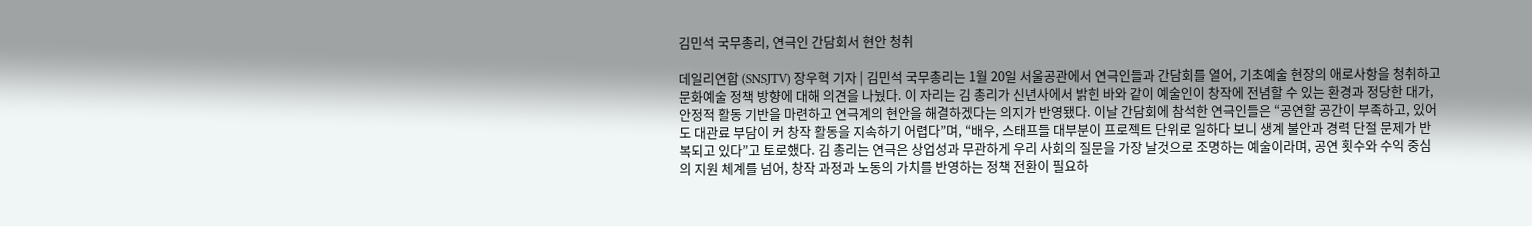김민석 국무총리, 연극인 간담회서 현안 청취

데일리연합 (SNSJTV) 장우혁 기자 | 김민석 국무총리는 1월 20일 서울공관에서 연극인들과 간담회를 열어, 기초예술 현장의 애로사항을 청취하고 문화예술 정책 방향에 대해 의견을 나눴다. 이 자리는 김 총리가 신년사에서 밝힌 바와 같이 예술인이 창작에 전념할 수 있는 환경과 정당한 대가, 안정적 활동 기반을 마련하고 연극계의 현안을 해결하겠다는 의지가 반영됐다. 이날 간담회에 참석한 연극인들은 “공연할 공간이 부족하고, 있어도 대관료 부담이 커 창작 활동을 지속하기 어렵다”며, “배우, 스태프들 대부분이 프로젝트 단위로 일하다 보니 생계 불안과 경력 단절 문제가 반복되고 있다”고 토로했다. 김 총리는 연극은 상업성과 무관하게 우리 사회의 질문을 가장 날것으로 조명하는 예술이라며, 공연 횟수와 수익 중심의 지원 체계를 넘어, 창작 과정과 노동의 가치를 반영하는 정책 전환이 필요하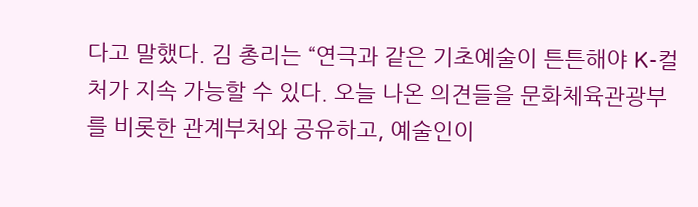다고 말했다. 김 총리는 “연극과 같은 기초예술이 튼튼해야 K-컬처가 지속 가능할 수 있다. 오늘 나온 의견들을 문화체육관광부를 비롯한 관계부처와 공유하고, 예술인이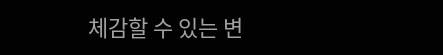체감할 수 있는 변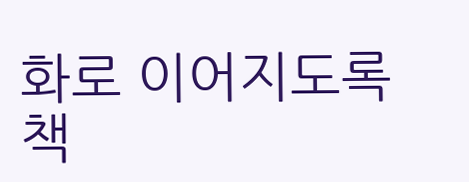화로 이어지도록 책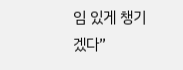임 있게 챙기겠다”